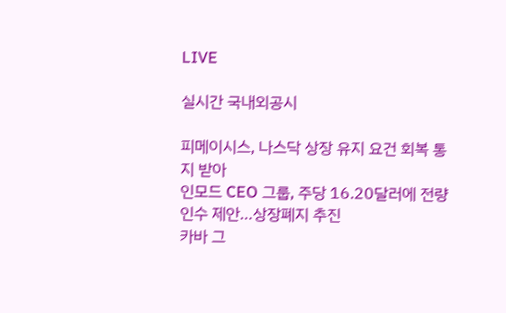LIVE

실시간 국내외공시

피메이시스, 나스닥 상장 유지 요건 회복 통지 받아
인모드 CEO 그룹, 주당 16.20달러에 전량 인수 제안…상장폐지 추진
카바 그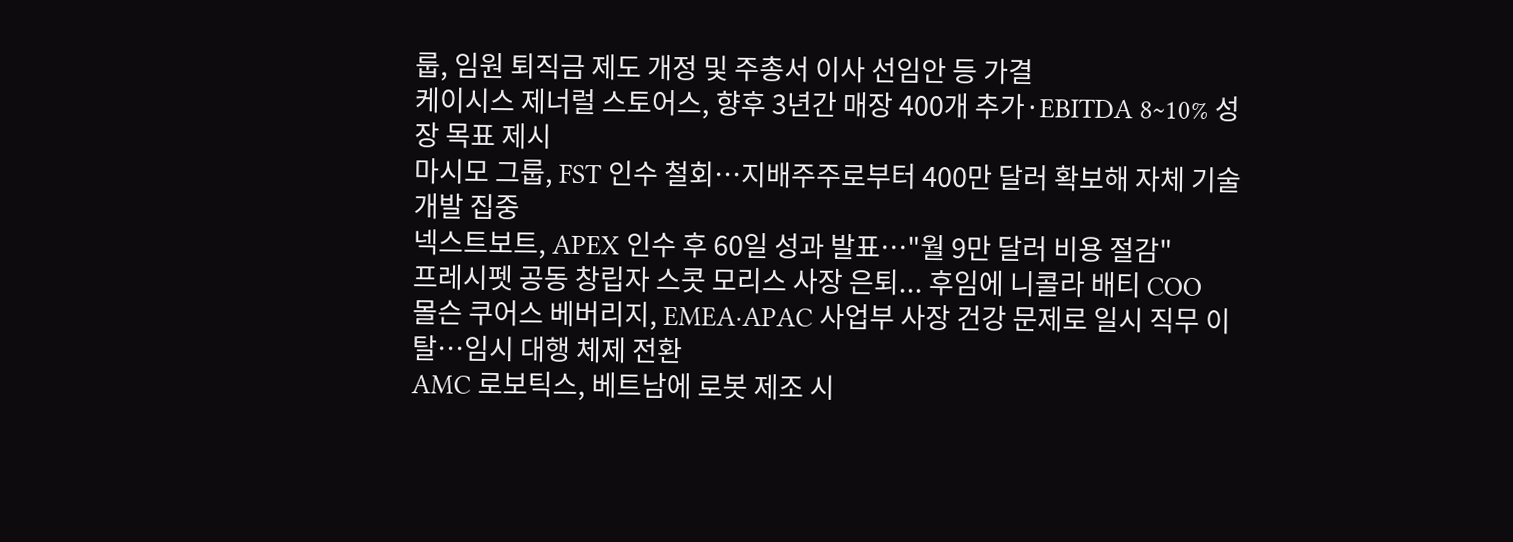룹, 임원 퇴직금 제도 개정 및 주총서 이사 선임안 등 가결
케이시스 제너럴 스토어스, 향후 3년간 매장 400개 추가·EBITDA 8~10% 성장 목표 제시
마시모 그룹, FST 인수 철회…지배주주로부터 400만 달러 확보해 자체 기술 개발 집중
넥스트보트, APEX 인수 후 60일 성과 발표…"월 9만 달러 비용 절감"
프레시펫 공동 창립자 스콧 모리스 사장 은퇴... 후임에 니콜라 배티 COO
몰슨 쿠어스 베버리지, EMEA·APAC 사업부 사장 건강 문제로 일시 직무 이탈…임시 대행 체제 전환
AMC 로보틱스, 베트남에 로봇 제조 시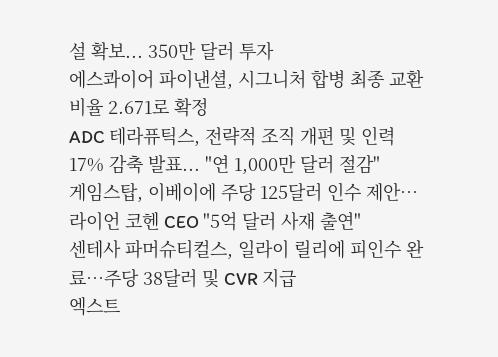설 확보... 350만 달러 투자
에스콰이어 파이낸셜, 시그니처 합병 최종 교환비율 2.671로 확정
ADC 테라퓨틱스, 전략적 조직 개편 및 인력 17% 감축 발표... "연 1,000만 달러 절감"
게임스탑, 이베이에 주당 125달러 인수 제안…라이언 코헨 CEO "5억 달러 사재 출연"
센테사 파머슈티컬스, 일라이 릴리에 피인수 완료…주당 38달러 및 CVR 지급
엑스트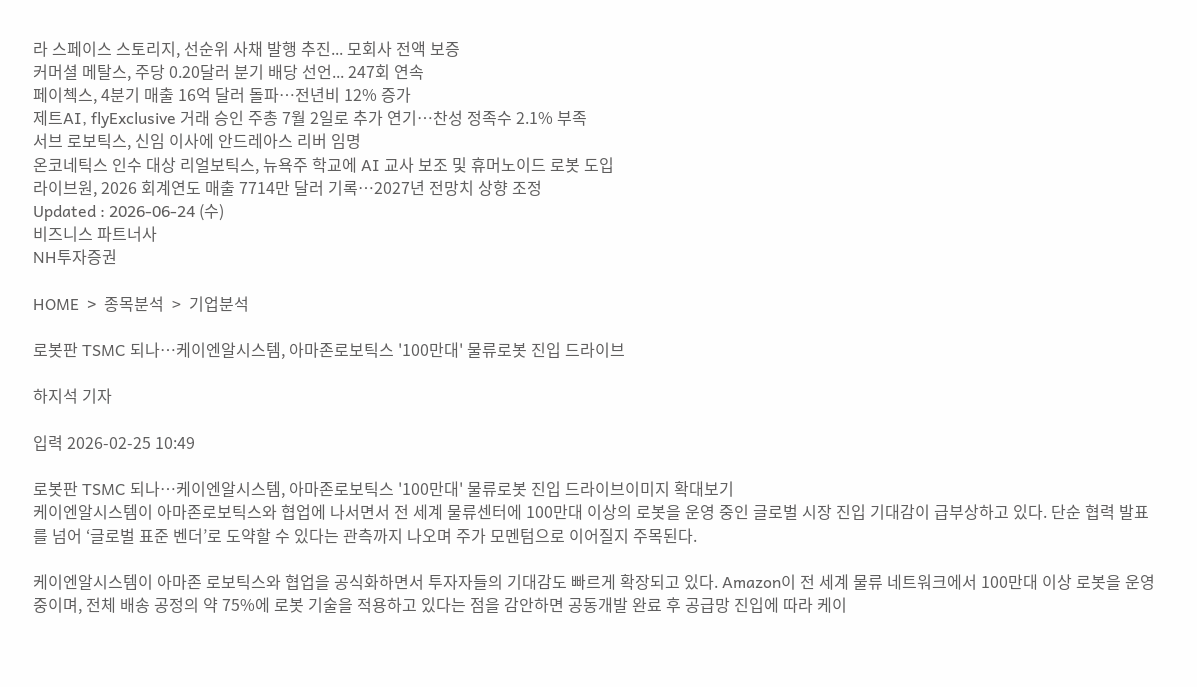라 스페이스 스토리지, 선순위 사채 발행 추진... 모회사 전액 보증
커머셜 메탈스, 주당 0.20달러 분기 배당 선언... 247회 연속
페이첵스, 4분기 매출 16억 달러 돌파…전년비 12% 증가
제트AI, flyExclusive 거래 승인 주총 7월 2일로 추가 연기…찬성 정족수 2.1% 부족
서브 로보틱스, 신임 이사에 안드레아스 리버 임명
온코네틱스 인수 대상 리얼보틱스, 뉴욕주 학교에 AI 교사 보조 및 휴머노이드 로봇 도입
라이브원, 2026 회계연도 매출 7714만 달러 기록…2027년 전망치 상향 조정
Updated : 2026-06-24 (수)
비즈니스 파트너사
NH투자증권

HOME  >  종목분석  >  기업분석

로봇판 TSMC 되나…케이엔알시스템, 아마존로보틱스 '100만대' 물류로봇 진입 드라이브

하지석 기자

입력 2026-02-25 10:49

로봇판 TSMC 되나…케이엔알시스템, 아마존로보틱스 '100만대' 물류로봇 진입 드라이브이미지 확대보기
케이엔알시스템이 아마존로보틱스와 협업에 나서면서 전 세계 물류센터에 100만대 이상의 로봇을 운영 중인 글로벌 시장 진입 기대감이 급부상하고 있다. 단순 협력 발표를 넘어 ‘글로벌 표준 벤더’로 도약할 수 있다는 관측까지 나오며 주가 모멘텀으로 이어질지 주목된다.

케이엔알시스템이 아마존 로보틱스와 협업을 공식화하면서 투자자들의 기대감도 빠르게 확장되고 있다. Amazon이 전 세계 물류 네트워크에서 100만대 이상 로봇을 운영 중이며, 전체 배송 공정의 약 75%에 로봇 기술을 적용하고 있다는 점을 감안하면 공동개발 완료 후 공급망 진입에 따라 케이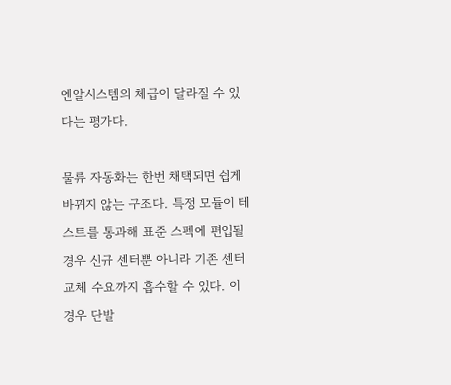엔알시스템의 체급이 달라질 수 있다는 평가다.

물류 자동화는 한번 채택되면 쉽게 바뀌지 않는 구조다. 특정 모듈이 테스트를 통과해 표준 스펙에 편입될 경우 신규 센터뿐 아니라 기존 센터 교체 수요까지 흡수할 수 있다. 이 경우 단발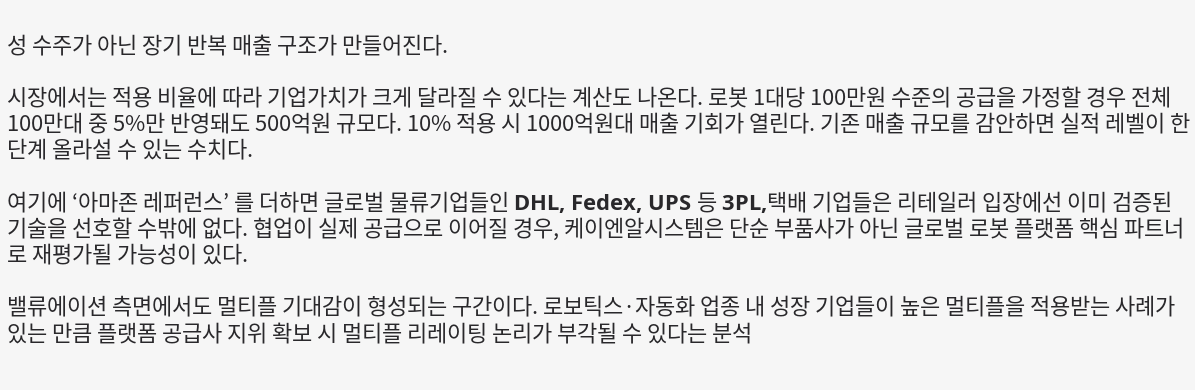성 수주가 아닌 장기 반복 매출 구조가 만들어진다.

시장에서는 적용 비율에 따라 기업가치가 크게 달라질 수 있다는 계산도 나온다. 로봇 1대당 100만원 수준의 공급을 가정할 경우 전체 100만대 중 5%만 반영돼도 500억원 규모다. 10% 적용 시 1000억원대 매출 기회가 열린다. 기존 매출 규모를 감안하면 실적 레벨이 한 단계 올라설 수 있는 수치다.

여기에 ‘아마존 레퍼런스’ 를 더하면 글로벌 물류기업들인 DHL, Fedex, UPS 등 3PL,택배 기업들은 리테일러 입장에선 이미 검증된 기술을 선호할 수밖에 없다. 협업이 실제 공급으로 이어질 경우, 케이엔알시스템은 단순 부품사가 아닌 글로벌 로봇 플랫폼 핵심 파트너로 재평가될 가능성이 있다.

밸류에이션 측면에서도 멀티플 기대감이 형성되는 구간이다. 로보틱스·자동화 업종 내 성장 기업들이 높은 멀티플을 적용받는 사례가 있는 만큼 플랫폼 공급사 지위 확보 시 멀티플 리레이팅 논리가 부각될 수 있다는 분석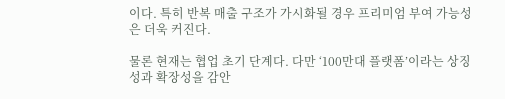이다. 특히 반복 매출 구조가 가시화될 경우 프리미엄 부여 가능성은 더욱 커진다.

물론 현재는 협업 초기 단계다. 다만 ‘100만대 플랫폼’이라는 상징성과 확장성을 감안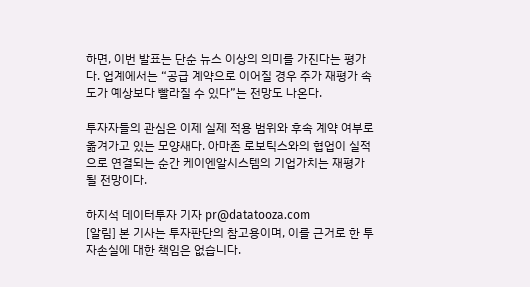하면, 이번 발표는 단순 뉴스 이상의 의미를 가진다는 평가다. 업계에서는 “공급 계약으로 이어질 경우 주가 재평가 속도가 예상보다 빨라질 수 있다”는 전망도 나온다.

투자자들의 관심은 이제 실제 적용 범위와 후속 계약 여부로 옮겨가고 있는 모양새다. 아마존 로보틱스와의 협업이 실적으로 연결되는 순간 케이엔알시스템의 기업가치는 재평가 될 전망이다.

하지석 데이터투자 기자 pr@datatooza.com
[알림] 본 기사는 투자판단의 참고용이며, 이를 근거로 한 투자손실에 대한 책임은 없습니다.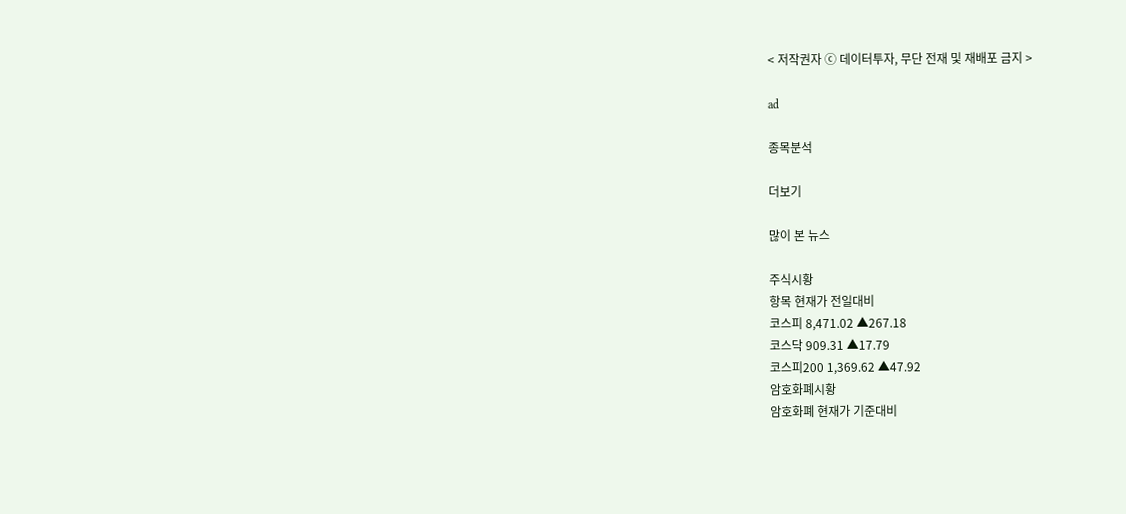< 저작권자 ⓒ 데이터투자, 무단 전재 및 재배포 금지 >

ad

종목분석

더보기

많이 본 뉴스

주식시황
항목 현재가 전일대비
코스피 8,471.02 ▲267.18
코스닥 909.31 ▲17.79
코스피200 1,369.62 ▲47.92
암호화폐시황
암호화폐 현재가 기준대비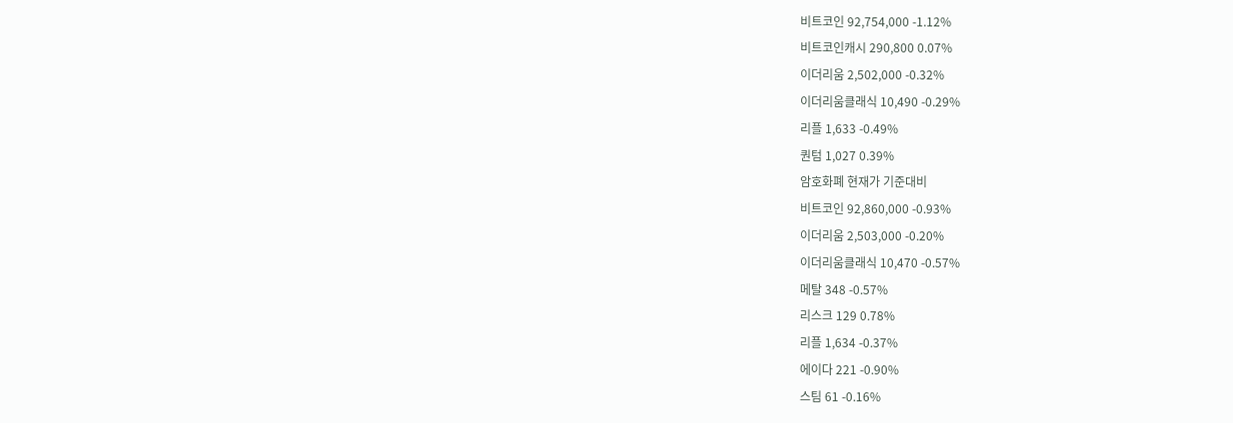비트코인 92,754,000 -1.12%
비트코인캐시 290,800 0.07%
이더리움 2,502,000 -0.32%
이더리움클래식 10,490 -0.29%
리플 1,633 -0.49%
퀀텀 1,027 0.39%
암호화폐 현재가 기준대비
비트코인 92,860,000 -0.93%
이더리움 2,503,000 -0.20%
이더리움클래식 10,470 -0.57%
메탈 348 -0.57%
리스크 129 0.78%
리플 1,634 -0.37%
에이다 221 -0.90%
스팀 61 -0.16%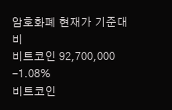암호화폐 현재가 기준대비
비트코인 92,700,000 -1.08%
비트코인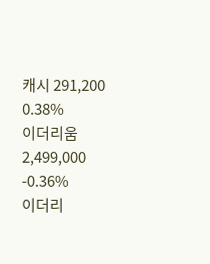캐시 291,200 0.38%
이더리움 2,499,000 -0.36%
이더리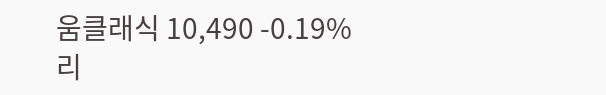움클래식 10,490 -0.19%
리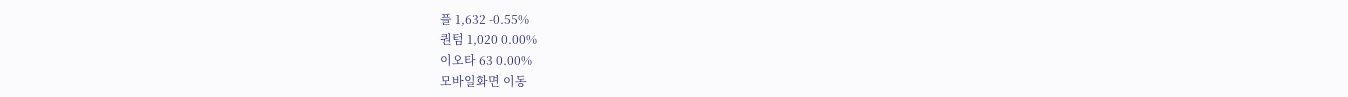플 1,632 -0.55%
퀀텀 1,020 0.00%
이오타 63 0.00%
모바일화면 이동